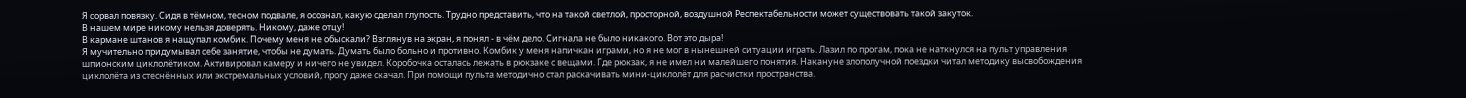Я сорвал повязку. Сидя в тёмном, тесном подвале, я осознал, какую сделал глупость. Трудно представить, что на такой светлой, просторной, воздушной Респектабельности может существовать такой закуток.
В нашем мире никому нельзя доверять. Никому, даже отцу!
В кармане штанов я нащупал комбик. Почему меня не обыскали? Взглянув на экран, я понял - в чём дело. Сигнала не было никакого. Вот это дыра!
Я мучительно придумывал себе занятие, чтобы не думать. Думать было больно и противно. Комбик у меня напичкан играми, но я не мог в нынешней ситуации играть. Лазил по прогам, пока не наткнулся на пульт управления шпионским циклолётиком. Активировал камеру и ничего не увидел. Коробочка осталась лежать в рюкзаке с вещами. Где рюкзак, я не имел ни малейшего понятия. Накануне злополучной поездки читал методику высвобождения циклолёта из стеснённых или экстремальных условий, прогу даже скачал. При помощи пульта методично стал раскачивать мини-циклолёт для расчистки пространства.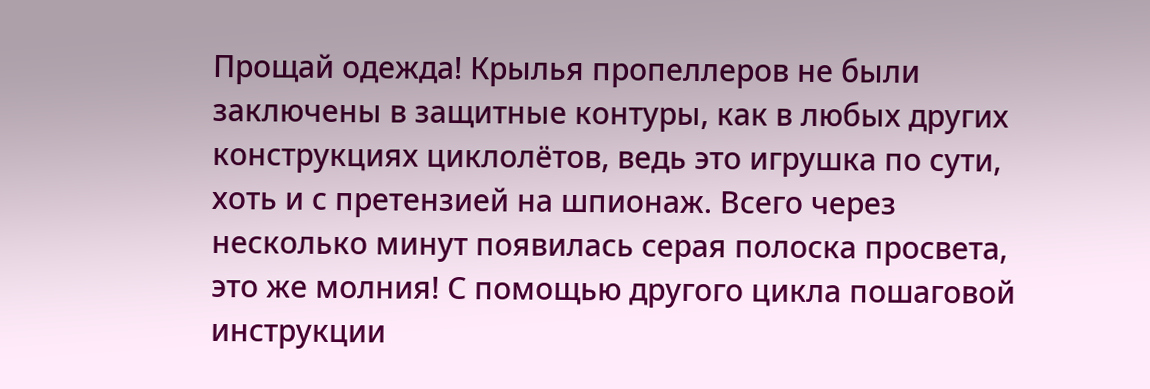Прощай одежда! Крылья пропеллеров не были заключены в защитные контуры, как в любых других конструкциях циклолётов, ведь это игрушка по сути, хоть и с претензией на шпионаж. Всего через несколько минут появилась серая полоска просвета, это же молния! С помощью другого цикла пошаговой инструкции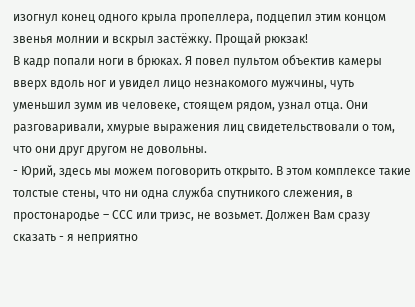изогнул конец одного крыла пропеллера, подцепил этим концом звенья молнии и вскрыл застёжку. Прощай рюкзак!
В кадр попали ноги в брюках. Я повел пультом объектив камеры вверх вдоль ног и увидел лицо незнакомого мужчины, чуть уменьшил зумм ив человеке, стоящем рядом, узнал отца. Они разговаривали, хмурые выражения лиц свидетельствовали о том, что они друг другом не довольны.
- Юрий, здесь мы можем поговорить открыто. В этом комплексе такие толстые стены, что ни одна служба спутникого слежения, в простонародье – ССС или триэс, не возьмет. Должен Вам сразу сказать - я неприятно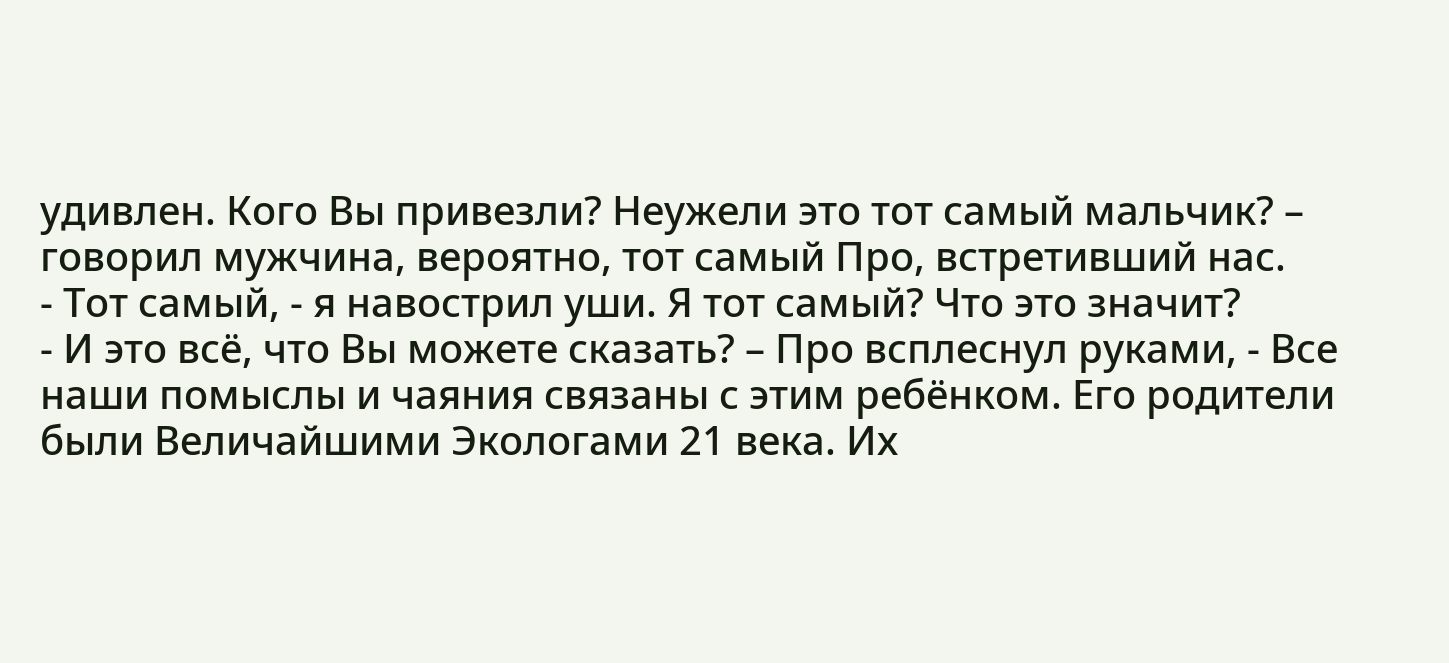удивлен. Кого Вы привезли? Неужели это тот самый мальчик? – говорил мужчина, вероятно, тот самый Про, встретивший нас.
- Тот самый, - я навострил уши. Я тот самый? Что это значит?
- И это всё, что Вы можете сказать? – Про всплеснул руками, - Все наши помыслы и чаяния связаны с этим ребёнком. Его родители были Величайшими Экологами 21 века. Их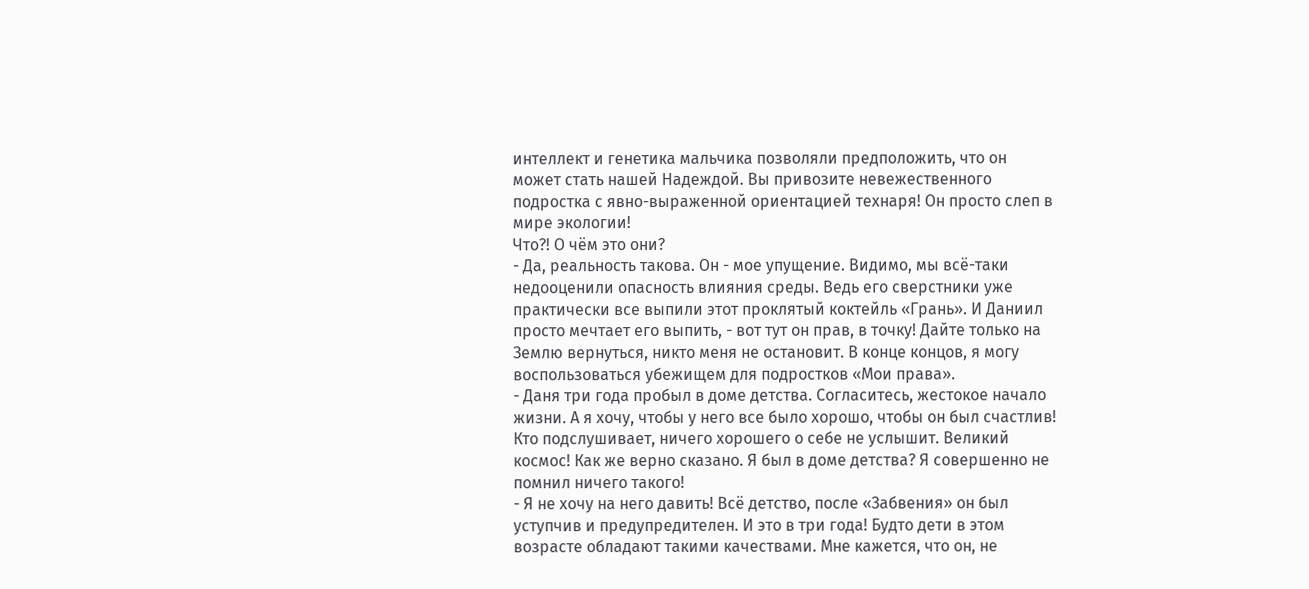интеллект и генетика мальчика позволяли предположить, что он может стать нашей Надеждой. Вы привозите невежественного подростка с явно-выраженной ориентацией технаря! Он просто слеп в мире экологии!
Что?! О чём это они?
- Да, реальность такова. Он - мое упущение. Видимо, мы всё-таки недооценили опасность влияния среды. Ведь его сверстники уже практически все выпили этот проклятый коктейль «Грань». И Даниил просто мечтает его выпить, - вот тут он прав, в точку! Дайте только на Землю вернуться, никто меня не остановит. В конце концов, я могу воспользоваться убежищем для подростков «Мои права».
- Даня три года пробыл в доме детства. Согласитесь, жестокое начало жизни. А я хочу, чтобы у него все было хорошо, чтобы он был счастлив!
Кто подслушивает, ничего хорошего о себе не услышит. Великий космос! Как же верно сказано. Я был в доме детства? Я совершенно не помнил ничего такого!
- Я не хочу на него давить! Всё детство, после «Забвения» он был уступчив и предупредителен. И это в три года! Будто дети в этом возрасте обладают такими качествами. Мне кажется, что он, не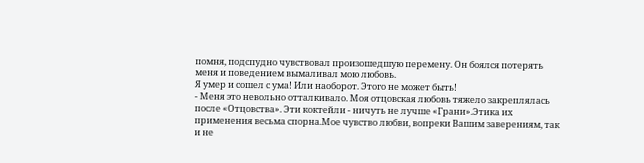помня, подспудно чувствовал произошедшую перемену. Он боялся потерять меня и поведением вымаливал мою любовь.
Я умер и сошел с ума! Или наоборот. Этого не может быть!
- Меня это невольно отталкивало. Моя отцовская любовь тяжело закреплялась после «Отцовства». Эти коктейли - ничуть не лучше «Грани».Этика их применения весьма спорна.Мое чувство любви, вопреки Вашим заверениям, так и не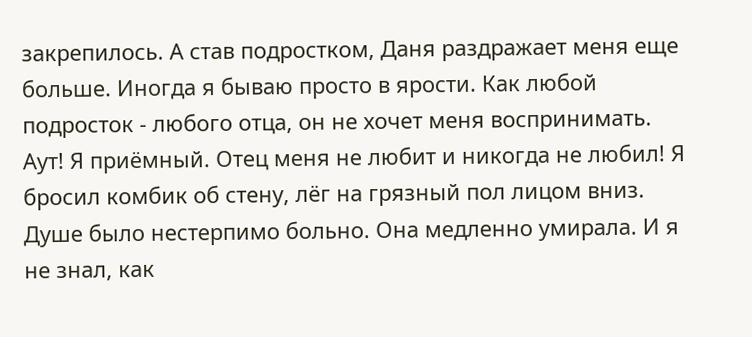закрепилось. А став подростком, Даня раздражает меня еще больше. Иногда я бываю просто в ярости. Как любой подросток - любого отца, он не хочет меня воспринимать.
Аут! Я приёмный. Отец меня не любит и никогда не любил! Я бросил комбик об стену, лёг на грязный пол лицом вниз. Душе было нестерпимо больно. Она медленно умирала. И я не знал, как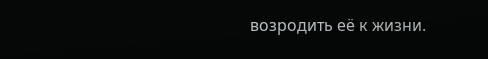возродить её к жизни.